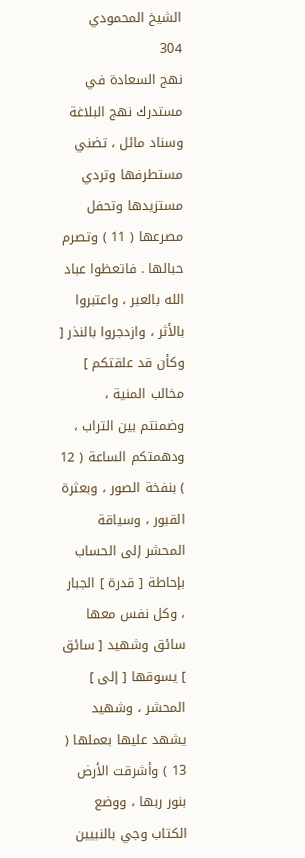الشيخ المحمودي
304
نهج السعادة في مستدرك نهج البلاغة
وسناد مائل ، تضني مستطرفها وتردي مستزيدها وتحفل مصرعها ( 11 ) وتصرم حبالها . فاتعظوا عباد الله بالعبر ، واعتبروا بالأثر ، وازدجروا بالنذر [ وكأن قد علقتكم ] مخالب المنية ، وضمنتم بين التراب ، ودهمتكم الساعة ( 12 ) بنفخة الصور ، وبعثرة القبور ، وسياقة المحشر إلى الحساب بإحاطة [ قدرة ] الجبار ، وكل نفس معها سائق وشهيد [ سائق ] يسوقها [ إلى ] المحشر ، وشهيد يشهد عليها بعملها ( 13 ) وأشرقت الأرض بنور ربها ، ووضع الكتاب وجي بالنبيين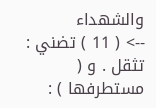والشهداء
--> ( 11 ) تضني : تثقل . و ( مستطرفها ) :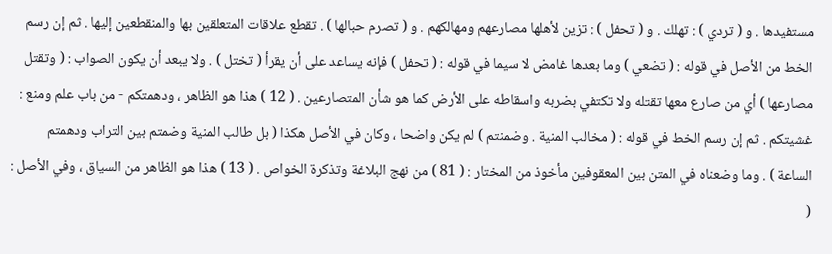مستفيدها . و ( تردي ) : تهلك . و ( تحفل ) : تزين لأهلها مصارعهم ومهالكهم . و ( تصرم حبالها ) . تقطع علاقات المتعلقين بها والمنقطعين إليها . ثم إن رسم الخط من الأصل في قوله : ( تضعي ) وما بعدها غامض لا سيما في قوله : ( تحفل ) فإنه يساعد على أن يقرأ ( تختل ) . ولا يبعد أن يكون الصواب : ( وتقتل مصارعها ) أي من صارع معها تقتله ولا تكتفي بضربه واسقاطه على الأرض كما هو شأن المتصارعين . ( 12 ) هذا هو الظاهر ، ودهمتكم - من باب علم ومنع : غشيتكم . ثم إن رسم الخط في قوله : ( مخالب المنية . وضمنتم ) لم يكن واضحا ، وكان في الأصل هكذا ( بل طالب المنية وضمتم بين التراب ودهمتم الساعة ) . وما وضعناه في المتن بين المعقوفين مأخوذ من المختار : ( 81 ) من نهج البلاغة وتذكرة الخواص . ( 13 ) هذا هو الظاهر من السياق ، وفي الأصل : (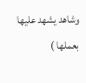وشاهد يشهد عليها بعملها )